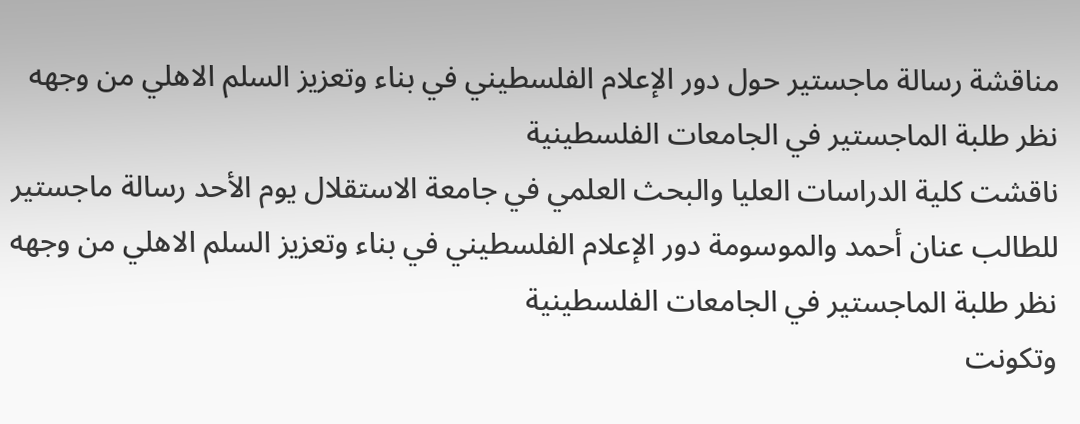مناقشة رسالة ماجستير حول دور الإعلام الفلسطيني في بناء وتعزيز السلم الاهلي من وجهه نظر طلبة الماجستير في الجامعات الفلسطينية
ناقشت كلية الدراسات العليا والبحث العلمي في جامعة الاستقلال يوم الأحد رسالة ماجستير للطالب عنان أحمد والموسومة دور الإعلام الفلسطيني في بناء وتعزيز السلم الاهلي من وجهه نظر طلبة الماجستير في الجامعات الفلسطينية
وتكونت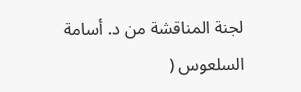لجنة المناقشة من د. أسامة السلعوس (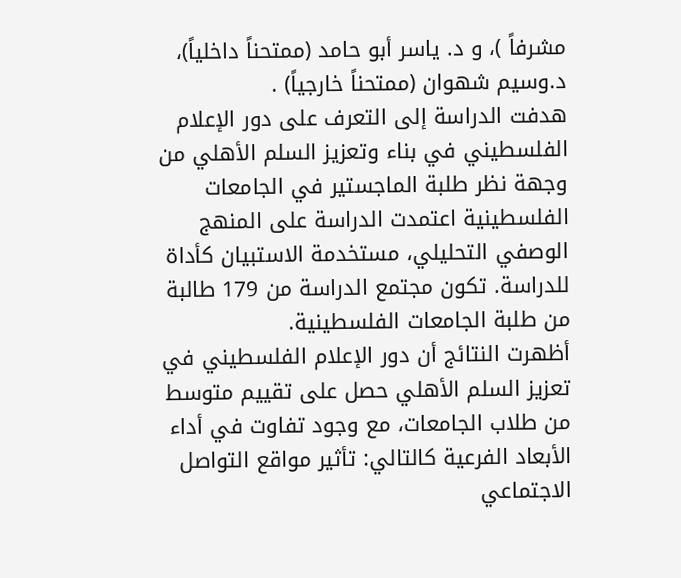مشرفاً )، و د. ياسر أبو حامد (ممتحناً داخلياً)، د.وسيم شهوان (ممتحناً خارجياً) .
هدفت الدراسة إلى التعرف على دور الإعلام الفلسطيني في بناء وتعزيز السلم الأهلي من وجهة نظر طلبة الماجستير في الجامعات الفلسطينية اعتمدت الدراسة على المنهج الوصفي التحليلي، مستخدمة الاستبيان كأداة للدراسة. تكون مجتمع الدراسة من 179 طالبة من طلبة الجامعات الفلسطينية.
أظهرت النتائج أن دور الإعلام الفلسطيني في تعزيز السلم الأهلي حصل على تقييم متوسط من طلاب الجامعات، مع وجود تفاوت في أداء الأبعاد الفرعية كالتالي: تأثير مواقع التواصل الاجتماعي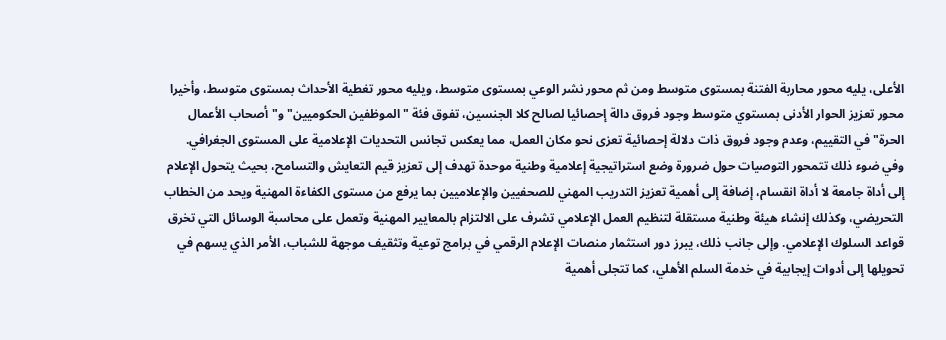الأعلى، يليه محور محاربة الفتنة بمستوى متوسط ومن ثم محور نشر الوعي بمستوى متوسط، ويليه محور تغطية الأحداث بمستوى متوسط، وأخيرا محور تعزيز الحوار الأدنى بمستوي متوسط وجود فروق دالة إحصائيا لصالح كلا الجنسين، تفوق فئة "الموظفين الحكوميين" و"أصحاب الأعمال الحرة" في التقييم، وعدم وجود فروق ذات دلالة إحصائية تعزى نحو مكان العمل، مما يعكس تجانس التحديات الإعلامية على المستوى الجغرافي.
وفي ضوء ذلك تتمحور التوصيات حول ضرورة وضع استراتيجية إعلامية وطنية موحدة تهدف إلى تعزيز قيم التعايش والتسامح، بحيث يتحول الإعلام إلى أداة جامعة لا أداة انقسام، إضافة إلى أهمية تعزيز التدريب المهني للصحفيين والإعلاميين بما يرفع من مستوى الكفاءة المهنية ويحد من الخطاب التحريضي، وكذلك إنشاء هيئة وطنية مستقلة لتنظيم العمل الإعلامي تشرف على الالتزام بالمعايير المهنية وتعمل على محاسبة الوسائل التي تخرق قواعد السلوك الإعلامي. وإلى جانب ذلك، يبرز دور استثمار منصات الإعلام الرقمي في برامج توعية وتثقيف موجهة للشباب، الأمر الذي يسهم في تحويلها إلى أدوات إيجابية في خدمة السلم الأهلي، كما تتجلى أهمية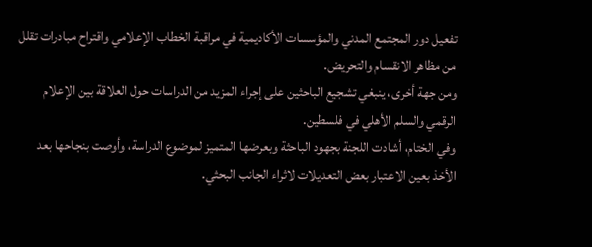تفعيل دور المجتمع المدني والمؤسسات الأكاديمية في مراقبة الخطاب الإعلامي واقتراح مبادرات تقلل من مظاهر الانقسام والتحريض.
ومن جهة أخرى، ينبغي تشجيع الباحثين على إجراء المزيد من الدراسات حول العلاقة بين الإعلام الرقمي والسلم الأهلي في فلسطين.
وفي الختام، أشادت اللجنة بجهود الباحثة وبعرضها المتميز لموضوع الدراسة، وأوصت بنجاحها بعد الأخذ بعين الاعتبار بعض التعديلات لاثراء الجانب البحثي.